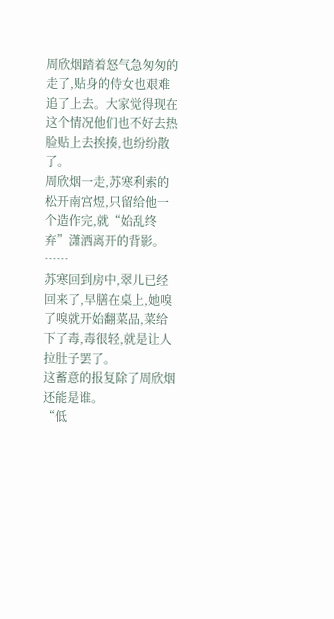周欣烟踏着怒气急匆匆的走了,贴身的侍女也艰难追了上去。大家觉得现在这个情况他们也不好去热脸贴上去挨揍,也纷纷散了。
周欣烟一走,苏寒利索的松开南宫煜,只留给他一个造作完,就“始乱终弃”潇洒离开的背影。
……
苏寒回到房中,翠儿已经回来了,早膳在桌上,她嗅了嗅就开始翻菜品,菜给下了毒,毒很轻,就是让人拉肚子罢了。
这蓄意的报复除了周欣烟还能是谁。
“低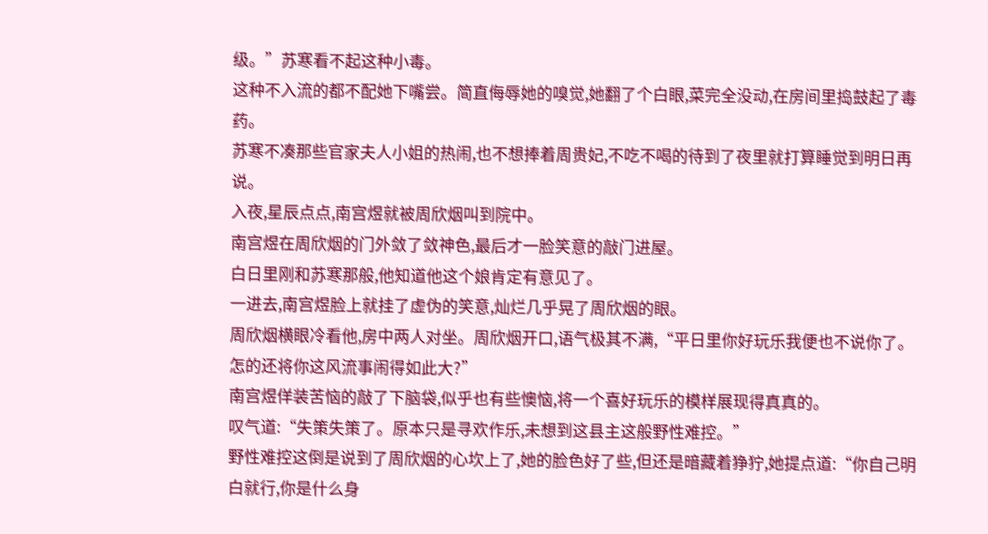级。”苏寒看不起这种小毒。
这种不入流的都不配她下嘴尝。简直侮辱她的嗅觉,她翻了个白眼,菜完全没动,在房间里捣鼓起了毒药。
苏寒不凑那些官家夫人小姐的热闹,也不想捧着周贵妃,不吃不喝的待到了夜里就打算睡觉到明日再说。
入夜,星辰点点,南宫煜就被周欣烟叫到院中。
南宫煜在周欣烟的门外敛了敛神色,最后才一脸笑意的敲门进屋。
白日里刚和苏寒那般,他知道他这个娘肯定有意见了。
一进去,南宫煜脸上就挂了虚伪的笑意,灿烂几乎晃了周欣烟的眼。
周欣烟横眼冷看他,房中两人对坐。周欣烟开口,语气极其不满,“平日里你好玩乐我便也不说你了。怎的还将你这风流事闹得如此大?”
南宫煜佯装苦恼的敲了下脑袋,似乎也有些懊恼,将一个喜好玩乐的模样展现得真真的。
叹气道:“失策失策了。原本只是寻欢作乐,未想到这县主这般野性难控。”
野性难控这倒是说到了周欣烟的心坎上了,她的脸色好了些,但还是暗藏着狰狞,她提点道:“你自己明白就行,你是什么身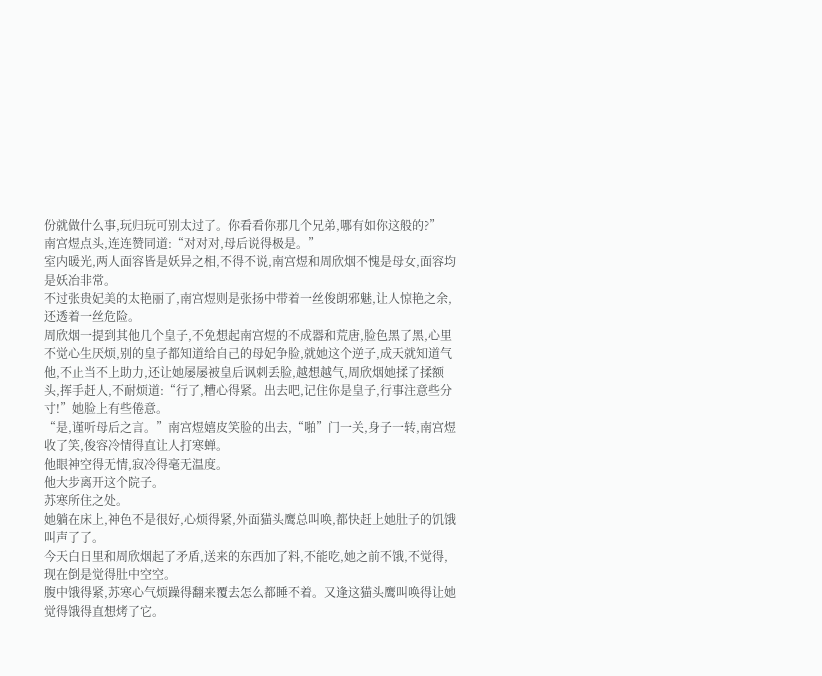份就做什么事,玩归玩可别太过了。你看看你那几个兄弟,哪有如你这般的?”
南宫煜点头,连连赞同道:“对对对,母后说得极是。”
室内暖光,两人面容皆是妖异之相,不得不说,南宫煜和周欣烟不愧是母女,面容均是妖冶非常。
不过张贵妃美的太艳丽了,南宫煜则是张扬中带着一丝俊朗邪魅,让人惊艳之余,还透着一丝危险。
周欣烟一提到其他几个皇子,不免想起南宫煜的不成器和荒唐,脸色黑了黑,心里不觉心生厌烦,别的皇子都知道给自己的母妃争脸,就她这个逆子,成天就知道气他,不止当不上助力,还让她屡屡被皇后讽刺丢脸,越想越气,周欣烟她揉了揉额头,挥手赶人,不耐烦道:“行了,糟心得紧。出去吧,记住你是皇子,行事注意些分寸!”她脸上有些倦意。
“是,谨听母后之言。”南宫煜嬉皮笑脸的出去,“啪”门一关,身子一转,南宫煜收了笑,俊容冷情得直让人打寒蝉。
他眼神空得无情,寂冷得毫无温度。
他大步离开这个院子。
苏寒所住之处。
她躺在床上,神色不是很好,心烦得紧,外面猫头鹰总叫唤,都快赶上她肚子的饥饿叫声了了。
今天白日里和周欣烟起了矛盾,送来的东西加了料,不能吃,她之前不饿,不觉得,现在倒是觉得肚中空空。
腹中饿得紧,苏寒心气烦躁得翻来覆去怎么都睡不着。又逢这猫头鹰叫唤得让她觉得饿得直想烤了它。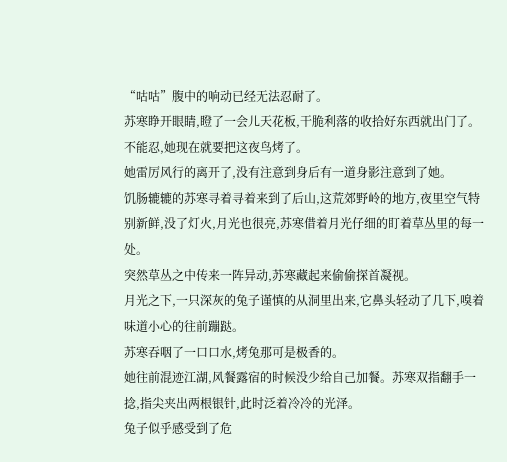“咕咕”腹中的响动已经无法忍耐了。
苏寒睁开眼睛,瞪了一会儿天花板,干脆利落的收拾好东西就出门了。
不能忍,她现在就要把这夜鸟烤了。
她雷厉风行的离开了,没有注意到身后有一道身影注意到了她。
饥肠辘辘的苏寒寻着寻着来到了后山,这荒郊野岭的地方,夜里空气特别新鲜,没了灯火,月光也很亮,苏寒借着月光仔细的盯着草丛里的每一处。
突然草丛之中传来一阵异动,苏寒藏起来偷偷探首凝视。
月光之下,一只深灰的兔子谨慎的从洞里出来,它鼻头轻动了几下,嗅着味道小心的往前蹦跶。
苏寒吞咽了一口口水,烤兔那可是极香的。
她往前混迹江湖,风餐露宿的时候没少给自己加餐。苏寒双指翻手一捻,指尖夹出两根银针,此时泛着冷冷的光泽。
兔子似乎感受到了危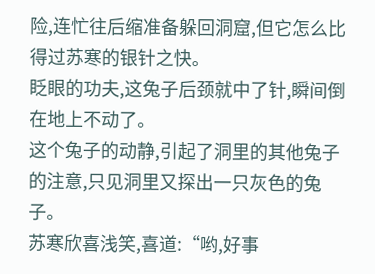险,连忙往后缩准备躲回洞窟,但它怎么比得过苏寒的银针之快。
眨眼的功夫,这兔子后颈就中了针,瞬间倒在地上不动了。
这个兔子的动静,引起了洞里的其他兔子的注意,只见洞里又探出一只灰色的兔子。
苏寒欣喜浅笑,喜道:“哟,好事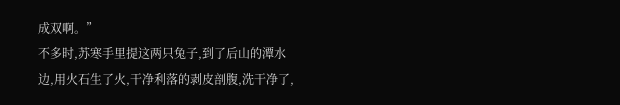成双啊。”
不多时,苏寒手里提这两只兔子,到了后山的潭水边,用火石生了火,干净利落的剥皮剖腹,洗干净了,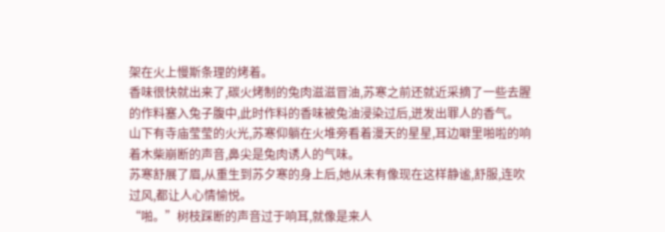架在火上慢斯条理的烤着。
香味很快就出来了,碳火烤制的兔肉滋滋冒油,苏寒之前还就近采摘了一些去腥的作料塞入兔子腹中,此时作料的香味被兔油浸染过后,迸发出罪人的香气。
山下有寺庙莹莹的火光,苏寒仰躺在火堆旁看着漫天的星星,耳边噼里啪啦的响着木柴崩断的声音,鼻尖是兔肉诱人的气味。
苏寒舒展了眉,从重生到苏夕寒的身上后,她从未有像现在这样静谧,舒服,连吹过风,都让人心情愉悦。
“啪。”树枝踩断的声音过于响耳,就像是来人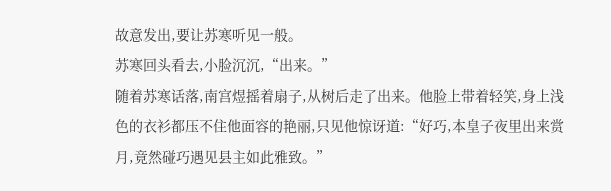故意发出,要让苏寒听见一般。
苏寒回头看去,小脸沉沉,“出来。”
随着苏寒话落,南宫煜摇着扇子,从树后走了出来。他脸上带着轻笑,身上浅色的衣衫都压不住他面容的艳丽,只见他惊讶道:“好巧,本皇子夜里出来赏月,竟然碰巧遇见县主如此雅致。”